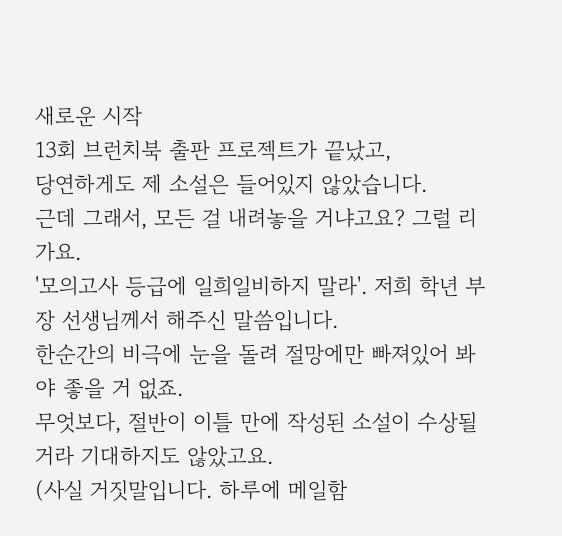새로운 시작
13회 브런치북 출판 프로젝트가 끝났고,
당연하게도 제 소설은 들어있지 않았습니다.
근데 그래서, 모든 걸 내려놓을 거냐고요? 그럴 리가요.
'모의고사 등급에 일희일비하지 말라'. 저희 학년 부장 선생님께서 해주신 말씀입니다.
한순간의 비극에 눈을 돌려 절망에만 빠져있어 봐야 좋을 거 없죠.
무엇보다, 절반이 이틀 만에 작성된 소설이 수상될 거라 기대하지도 않았고요.
(사실 거짓말입니다. 하루에 메일함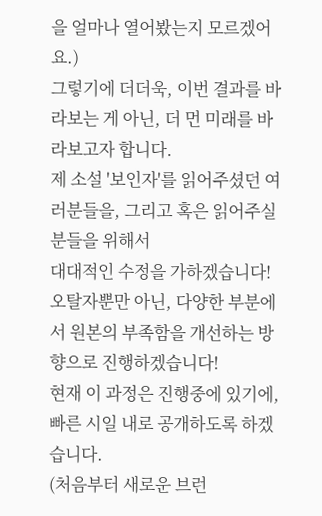을 얼마나 열어봤는지 모르겠어요.)
그렇기에 더더욱, 이번 결과를 바라보는 게 아닌, 더 먼 미래를 바라보고자 합니다.
제 소설 '보인자'를 읽어주셨던 여러분들을, 그리고 혹은 읽어주실 분들을 위해서
대대적인 수정을 가하겠습니다!
오탈자뿐만 아닌, 다양한 부분에서 원본의 부족함을 개선하는 방향으로 진행하겠습니다!
현재 이 과정은 진행중에 있기에, 빠른 시일 내로 공개하도록 하겠습니다.
(처음부터 새로운 브런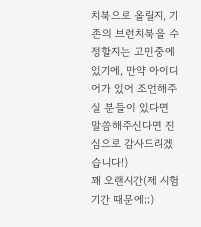치북으로 올릴지, 기존의 브런치북을 수정할지는 고민중에 있기에, 만약 아이디어가 있어 조언해주실 분들이 있다면 말씀해주신다면 진심으로 감사드리겠습니다!)
꽤 오랜시간(제 시험기간 때문에;;)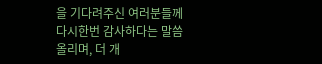을 기다려주신 여러분들께 다시한번 감사하다는 말씀 올리며, 더 개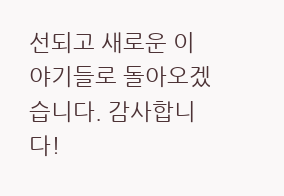선되고 새로운 이야기들로 돌아오겠습니다. 감사합니다!